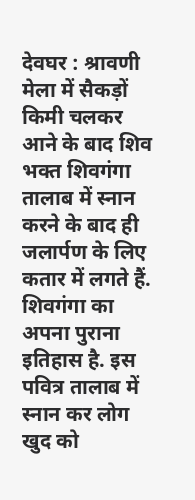देवघर : श्रावणी मेला में सैकड़ों किमी चलकर आने के बाद शिव भक्त शिवगंगा तालाब में स्नान करने के बाद ही जलार्पण के लिए कतार में लगते हैं. शिवगंगा का अपना पुराना इतिहास है. इस पवित्र तालाब में स्नान कर लोग खुद को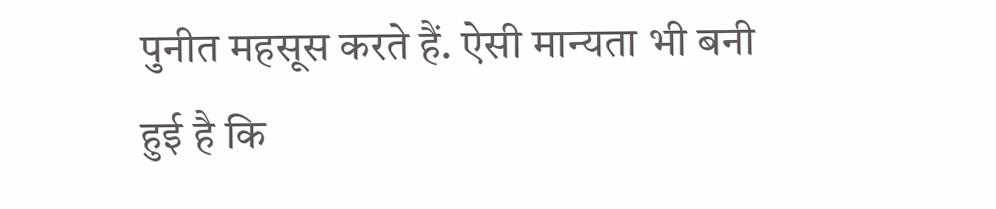पुनीत महसूस करते हैं. ऐसी मान्यता भी बनी हुई है कि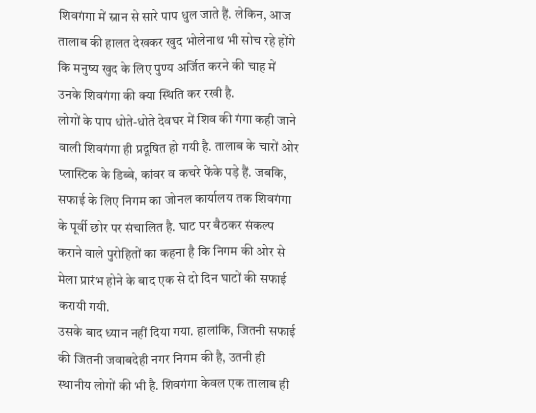शिवगंगा में स्नान से सारे पाप धुल जाते हैं. लेकिन, आज तालाब की हालत देखकर खुद भोलेनाथ भी सोच रहे होंगे कि मनुष्य खुद के लिए पुण्य अर्जित करने की चाह में उनके शिवगंगा की क्या स्थिति कर रखी है.
लोगों के पाप धोते-धोते देवघर में शिव की गंगा कही जाने वाली शिवगंगा ही प्रदूषित हो गयी है. तालाब के चारों ओर प्लास्टिक के डिब्बे, कांवर व कचरे फेंके पड़े हैं. जबकि, सफाई के लिए निगम का जोनल कार्यालय तक शिवगंगा के पूर्वी छोर पर संचालित है. घाट पर बैठकर संकल्प कराने वाले पुरोहितों का कहना है कि निगम की ओर से मेला प्रारंभ होने के बाद एक से दो दिन घाटों की सफाई करायी गयी.
उसके बाद ध्यान नहीं दिया गया. हालांकि, जितनी सफाई की जितनी जवाबदेही नगर निगम की है, उतनी ही स्थानीय लोगों की भी है. शिवगंगा केवल एक तालाब ही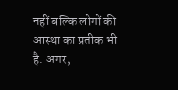नहीं बल्कि लोगों की आस्था का प्रतीक भी है. अगर,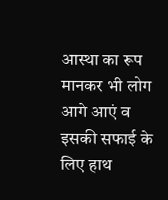आस्था का रूप मानकर भी लोग आगे आएं व इसकी सफाई के लिए हाथ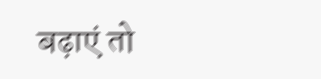बढ़ाएं तो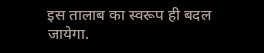इस तालाब का स्वरूप ही बदल जायेगा.